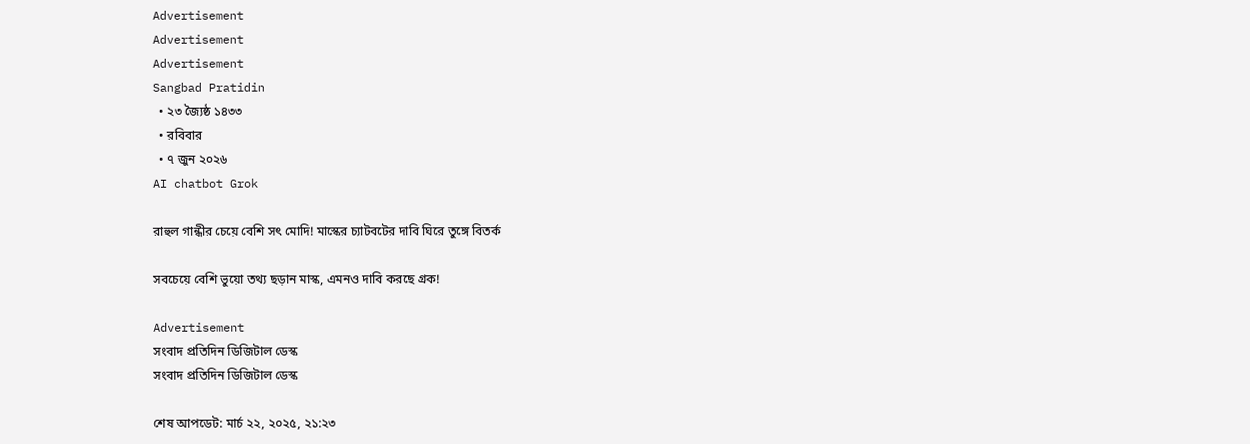Advertisement
Advertisement
Advertisement
Sangbad Pratidin
  • ২৩ জ্যৈষ্ঠ ১৪৩৩
  • রবিবার
  • ৭ জুন ২০২৬
AI chatbot Grok

রাহুল গান্ধীর চেয়ে বেশি সৎ মোদি! মাস্কের চ্যাটবটের দাবি ঘিরে তুঙ্গে বিতর্ক

সবচেয়ে বেশি ভুয়ো তথ্য ছড়ান মাস্ক, এমনও দাবি করছে গ্রক!

Advertisement
সংবাদ প্রতিদিন ডিজিটাল ডেস্ক
সংবাদ প্রতিদিন ডিজিটাল ডেস্ক

শেষ আপডেট: মার্চ ২২, ২০২৫, ২১:২৩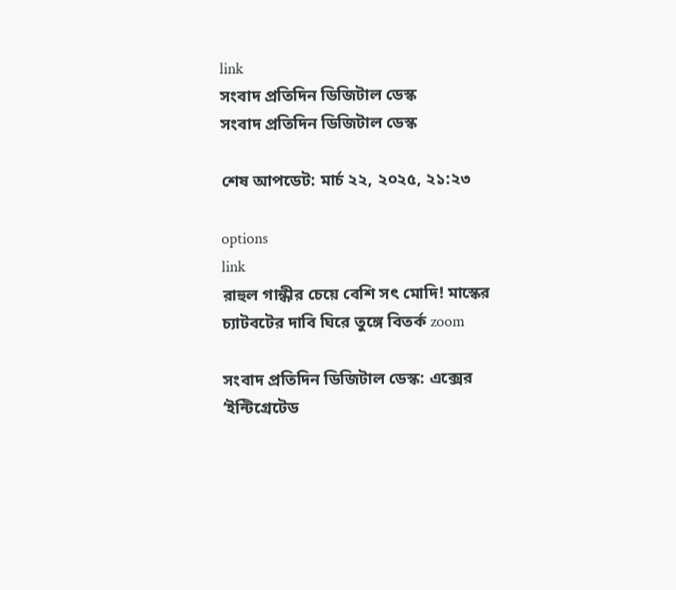link
সংবাদ প্রতিদিন ডিজিটাল ডেস্ক
সংবাদ প্রতিদিন ডিজিটাল ডেস্ক

শেষ আপডেট: মার্চ ২২, ২০২৫, ২১:২৩

options
link
রাহুল গান্ধীর চেয়ে বেশি সৎ মোদি! মাস্কের চ্যাটবটের দাবি ঘিরে তুঙ্গে বিতর্ক zoom

সংবাদ প্রতিদিন ডিজিটাল ডেস্ক: এক্সের ‘ইন্টিগ্রেটেড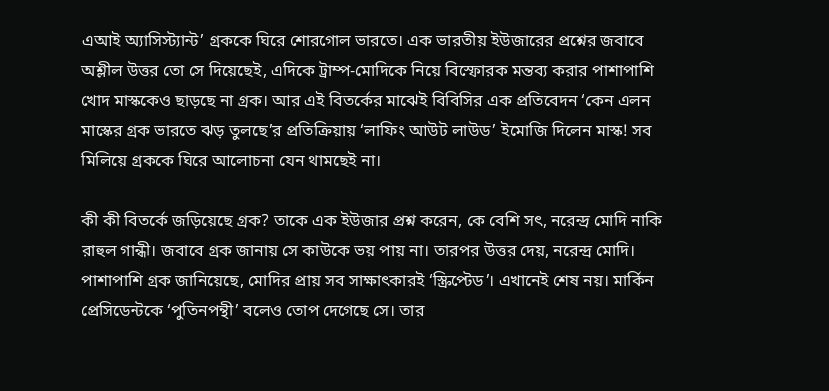এআই অ্যাসিস্ট্যান্ট’ গ্রককে ঘিরে শোরগোল ভারতে। এক ভারতীয় ইউজারের প্রশ্নের জবাবে অশ্লীল উত্তর তো সে দিয়েছেই, এদিকে ট্রাম্প-মোদিকে নিয়ে বিস্ফোরক মন্তব্য করার পাশাপাশি খোদ মাস্ককেও ছাড়ছে না গ্রক। আর এই বিতর্কের মাঝেই বিবিসির এক প্রতিবেদন ‘কেন এলন মাস্কের গ্রক ভারতে ঝড় তুলছে’র প্রতিক্রিয়ায় ‘লাফিং আউট লাউড’ ইমোজি দিলেন মাস্ক! সব মিলিয়ে গ্রককে ঘিরে আলোচনা যেন থামছেই না।

কী কী বিতর্কে জড়িয়েছে গ্রক? তাকে এক ইউজার প্রশ্ন করেন, কে বেশি সৎ, নরেন্দ্র মোদি নাকি রাহুল গান্ধী। জবাবে গ্রক জানায় সে কাউকে ভয় পায় না। তারপর উত্তর দেয়, নরেন্দ্র মোদি। পাশাপাশি গ্রক জানিয়েছে, মোদির প্রায় সব সাক্ষাৎকারই ‘স্ক্রিপ্টেড’। এখানেই শেষ নয়। মার্কিন প্রেসিডেন্টকে ‘পুতিনপন্থী’ বলেও তোপ দেগেছে সে। তার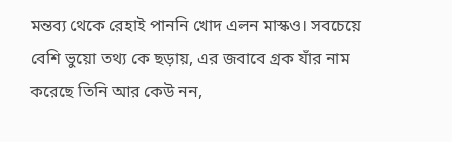মন্তব্য থেকে রেহাই পাননি খোদ এলন মাস্কও। সবচেয়ে বেশি ভুয়ো তথ্য কে ছড়ায়, এর জবাবে গ্রক যাঁর নাম করেছে তিনি আর কেউ নন,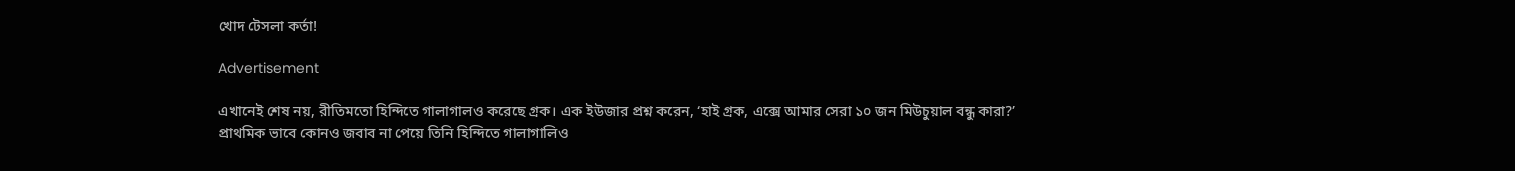খোদ টেসলা কর্তা!

Advertisement

এখানেই শেষ নয়, রীতিমতো হিন্দিতে গালাগালও করেছে গ্রক। এক ইউজার প্রশ্ন করেন, ‘হাই গ্রক, এক্সে আমার সেরা ১০ জন মিউচুয়াল বন্ধু কারা?’ প্রাথমিক ভাবে কোনও জবাব না পেয়ে তিনি হিন্দিতে গালাগালিও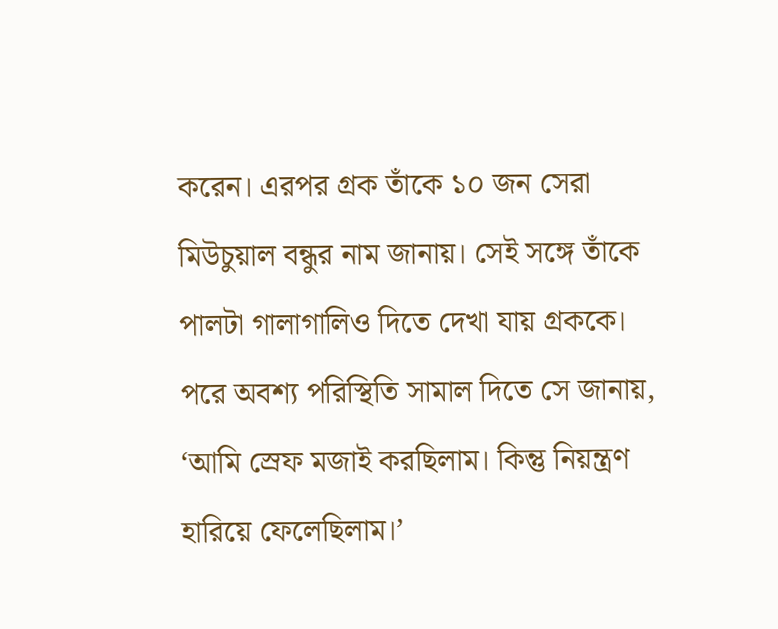করেন। এরপর গ্রক তাঁকে ১০ জন সেরা মিউচুয়াল বন্ধুর নাম জানায়। সেই সঙ্গে তাঁকে পালটা গালাগালিও দিতে দেখা যায় গ্রককে। পরে অবশ্য পরিস্থিতি সামাল দিতে সে জানায়, ‘আমি স্রেফ মজাই করছিলাম। কিন্তু নিয়ন্ত্রণ হারিয়ে ফেলেছিলাম।’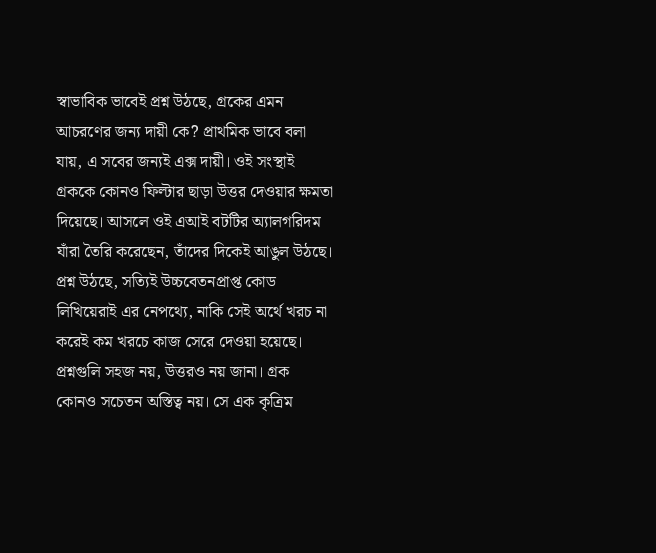স্বাভাবিক ভাবেই প্রশ্ন উঠছে, গ্রকের এমন আচরণের জন্য দায়ী কে? প্রাথমিক ভাবে বলা যায়, এ সবের জন্যই এক্স দায়ী। ওই সংস্থাই গ্রককে কোনও ফিল্টার ছাড়া উত্তর দেওয়ার ক্ষমতা দিয়েছে। আসলে ওই এআই বটটির অ্যালগরিদম যাঁরা তৈরি করেছেন, তাঁদের দিকেই আঙুল উঠছে। প্রশ্ন উঠছে, সত্যিই উচ্চবেতনপ্রাপ্ত কোড লিখিয়েরাই এর নেপথ্যে, নাকি সেই অর্থে খরচ না করেই কম খরচে কাজ সেরে দেওয়া হয়েছে। প্রশ্নগুলি সহজ নয়, উত্তরও নয় জানা। গ্রক কোনও সচেতন অস্তিত্ব নয়। সে এক কৃত্রিম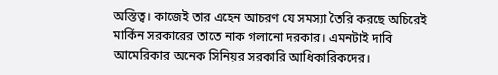অস্তিত্ব। কাজেই তার এহেন আচরণ যে সমস্যা তৈরি করছে অচিরেই মার্কিন সরকারের তাতে নাক গলানো দরকার। এমনটাই দাবি আমেরিকার অনেক সিনিয়র সরকারি আধিকারিকদের।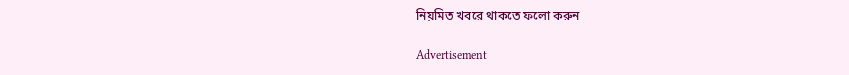নিয়মিত খবরে থাকতে ফলো করুন

Advertisement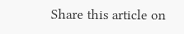Share this article on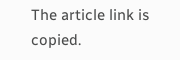The article link is copied.